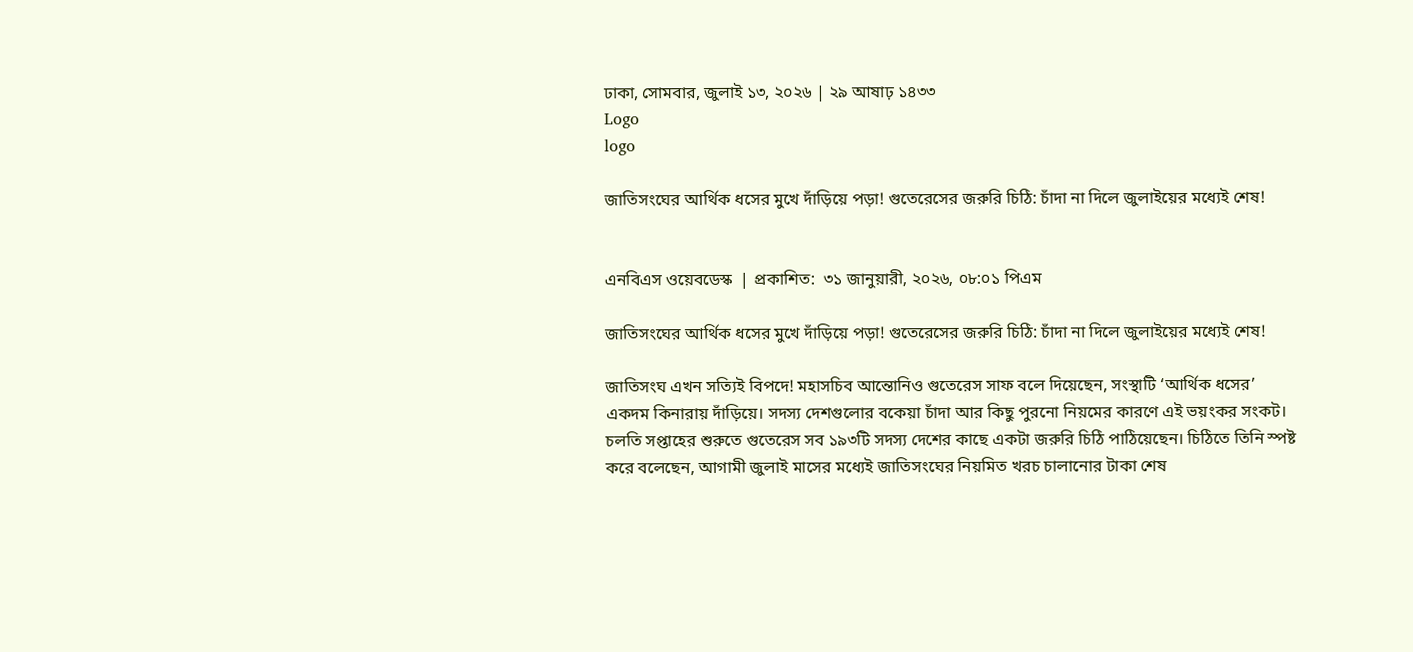ঢাকা, সোমবার, জুলাই ১৩, ২০২৬ | ২৯ আষাঢ় ১৪৩৩
Logo
logo

জাতিসংঘের আর্থিক ধসের মুখে দাঁড়িয়ে পড়া! গুতেরেসের জরুরি চিঠি: চাঁদা না দিলে জুলাইয়ের মধ্যেই শেষ!


এনবিএস ওয়েবডেস্ক  | প্রকাশিত:  ৩১ জানুয়ারী, ২০২৬, ০৮:০১ পিএম

জাতিসংঘের আর্থিক ধসের মুখে দাঁড়িয়ে পড়া! গুতেরেসের জরুরি চিঠি: চাঁদা না দিলে জুলাইয়ের মধ্যেই শেষ!

জাতিসংঘ এখন সত্যিই বিপদে! মহাসচিব আন্তোনিও গুতেরেস সাফ বলে দিয়েছেন, সংস্থাটি ‘আর্থিক ধসের’ একদম কিনারায় দাঁড়িয়ে। সদস্য দেশগুলোর বকেয়া চাঁদা আর কিছু পুরনো নিয়মের কারণে এই ভয়ংকর সংকট। চলতি সপ্তাহের শুরুতে গুতেরেস সব ১৯৩টি সদস্য দেশের কাছে একটা জরুরি চিঠি পাঠিয়েছেন। চিঠিতে তিনি স্পষ্ট করে বলেছেন, আগামী জুলাই মাসের মধ্যেই জাতিসংঘের নিয়মিত খরচ চালানোর টাকা শেষ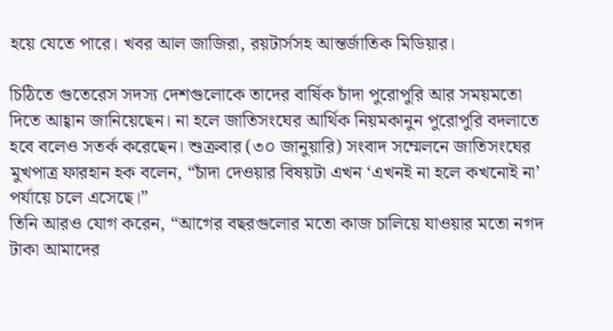হয়ে যেতে পারে। খবর আল জাজিরা, রয়টার্সসহ আন্তর্জাতিক মিডিয়ার।

চিঠিতে গুতেরেস সদস্য দেশগুলোকে তাদের বার্ষিক চাঁদা পুরোপুরি আর সময়মতো দিতে আহ্বান জানিয়েছেন। না হলে জাতিসংঘের আর্থিক নিয়মকানুন পুরোপুরি বদলাতে হবে বলেও সতর্ক করেছেন। শুক্রবার (৩০ জানুয়ারি) সংবাদ সম্মেলনে জাতিসংঘের মুখপাত্র ফারহান হক বলেন, “চাঁদা দেওয়ার বিষয়টা এখন ‘এখনই না হলে কখনোই না’ পর্যায়ে চলে এসেছে।”
তিনি আরও যোগ করেন, “আগের বছরগুলোর মতো কাজ চালিয়ে যাওয়ার মতো নগদ টাকা আমাদের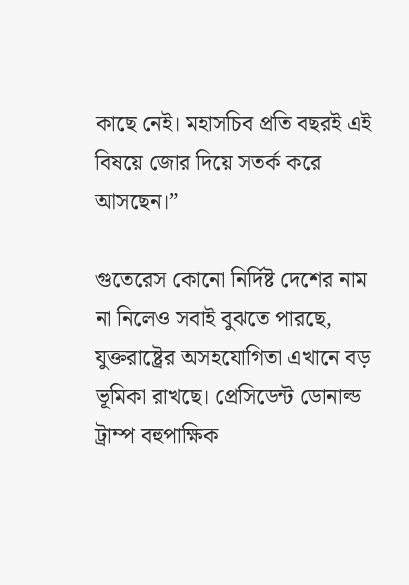কাছে নেই। মহাসচিব প্রতি বছরই এই বিষয়ে জোর দিয়ে সতর্ক করে আসছেন।”

গুতেরেস কোনো নির্দিষ্ট দেশের নাম না নিলেও সবাই বুঝতে পারছে, যুক্তরাষ্ট্রের অসহযোগিতা এখানে বড় ভূমিকা রাখছে। প্রেসিডেন্ট ডোনাল্ড ট্রাম্প বহুপাক্ষিক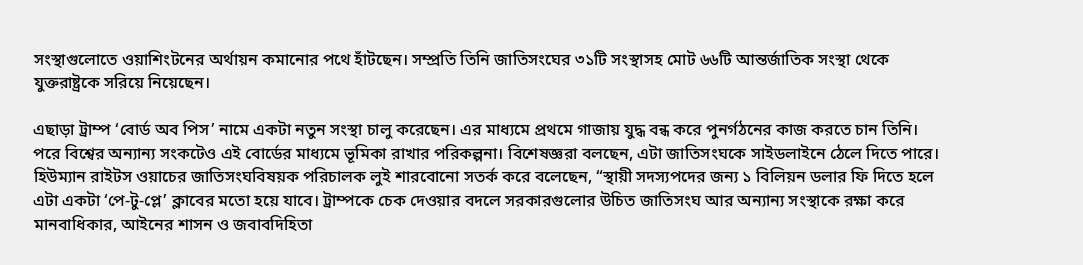সংস্থাগুলোতে ওয়াশিংটনের অর্থায়ন কমানোর পথে হাঁটছেন। সম্প্রতি তিনি জাতিসংঘের ৩১টি সংস্থাসহ মোট ৬৬টি আন্তর্জাতিক সংস্থা থেকে যুক্তরাষ্ট্রকে সরিয়ে নিয়েছেন।

এছাড়া ট্রাম্প ‘বোর্ড অব পিস’ নামে একটা নতুন সংস্থা চালু করেছেন। এর মাধ্যমে প্রথমে গাজায় যুদ্ধ বন্ধ করে পুনর্গঠনের কাজ করতে চান তিনি। পরে বিশ্বের অন্যান্য সংকটেও এই বোর্ডের মাধ্যমে ভূমিকা রাখার পরিকল্পনা। বিশেষজ্ঞরা বলছেন, এটা জাতিসংঘকে সাইডলাইনে ঠেলে দিতে পারে।
হিউম্যান রাইটস ওয়াচের জাতিসংঘবিষয়ক পরিচালক লুই শারবোনো সতর্ক করে বলেছেন, “স্থায়ী সদস্যপদের জন্য ১ বিলিয়ন ডলার ফি দিতে হলে এটা একটা ‘পে-টু-প্লে’ ক্লাবের মতো হয়ে যাবে। ট্রাম্পকে চেক দেওয়ার বদলে সরকারগুলোর উচিত জাতিসংঘ আর অন্যান্য সংস্থাকে রক্ষা করে মানবাধিকার, আইনের শাসন ও জবাবদিহিতা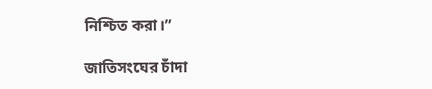নিশ্চিত করা।”

জাতিসংঘের চাঁদা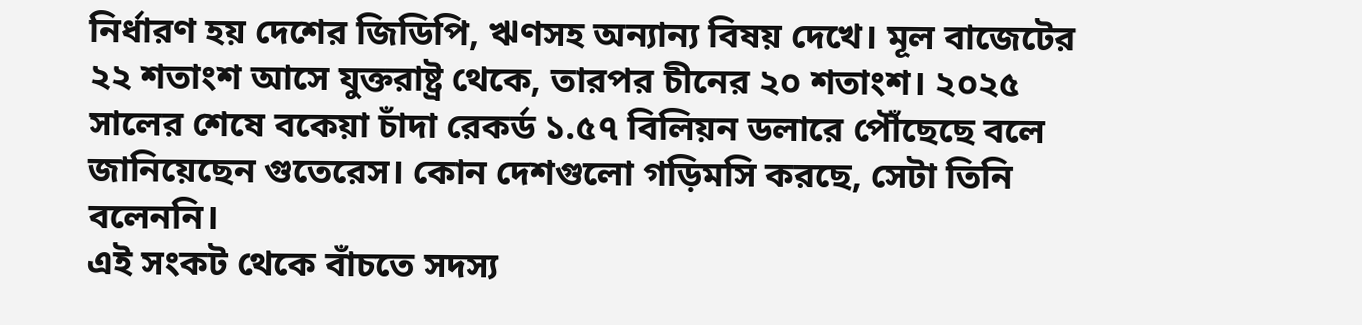নির্ধারণ হয় দেশের জিডিপি, ঋণসহ অন্যান্য বিষয় দেখে। মূল বাজেটের ২২ শতাংশ আসে যুক্তরাষ্ট্র থেকে, তারপর চীনের ২০ শতাংশ। ২০২৫ সালের শেষে বকেয়া চাঁদা রেকর্ড ১.৫৭ বিলিয়ন ডলারে পৌঁছেছে বলে জানিয়েছেন গুতেরেস। কোন দেশগুলো গড়িমসি করছে, সেটা তিনি বলেননি।
এই সংকট থেকে বাঁচতে সদস্য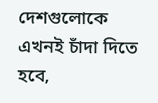দেশগুলোকে এখনই চাঁদা দিতে হবে,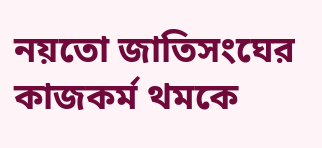নয়তো জাতিসংঘের কাজকর্ম থমকে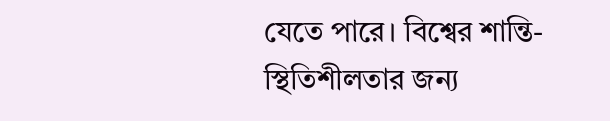যেতে পারে। বিশ্বের শান্তি-স্থিতিশীলতার জন্য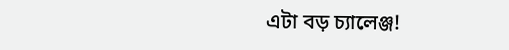এটা বড় চ্যালেঞ্জ!